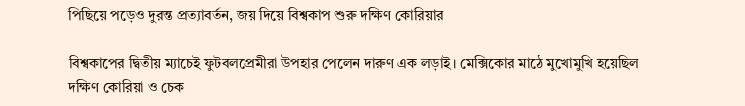পিছিয়ে পড়েও দুরন্ত প্রত্যাবর্তন, জয় দিয়ে বিশ্বকাপ শুরু দক্ষিণ কোরিয়ার

বিশ্বকাপের দ্বিতীয় ম্যাচেই ফুটবলপ্রেমীরা উপহার পেলেন দারুণ এক লড়াই। মেক্সিকোর মাঠে মুখোমুখি হয়েছিল দক্ষিণ কোরিয়া ও চেক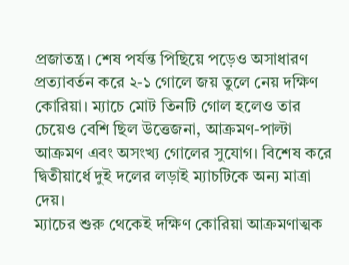প্রজাতন্ত্র। শেষ পর্যন্ত পিছিয়ে পড়েও অসাধারণ প্রত্যাবর্তন করে ২-১ গোলে জয় তুলে নেয় দক্ষিণ কোরিয়া। ম্যাচে মোট তিনটি গোল হলেও তার চেয়েও বেশি ছিল উত্তেজনা, আক্রমণ-পাল্টা আক্রমণ এবং অসংখ্য গোলের সুযোগ। বিশেষ করে দ্বিতীয়ার্ধে দুই দলের লড়াই ম্যাচটিকে অন্য মাত্রা দেয়।
ম্যাচের শুরু থেকেই দক্ষিণ কোরিয়া আক্রমণাত্মক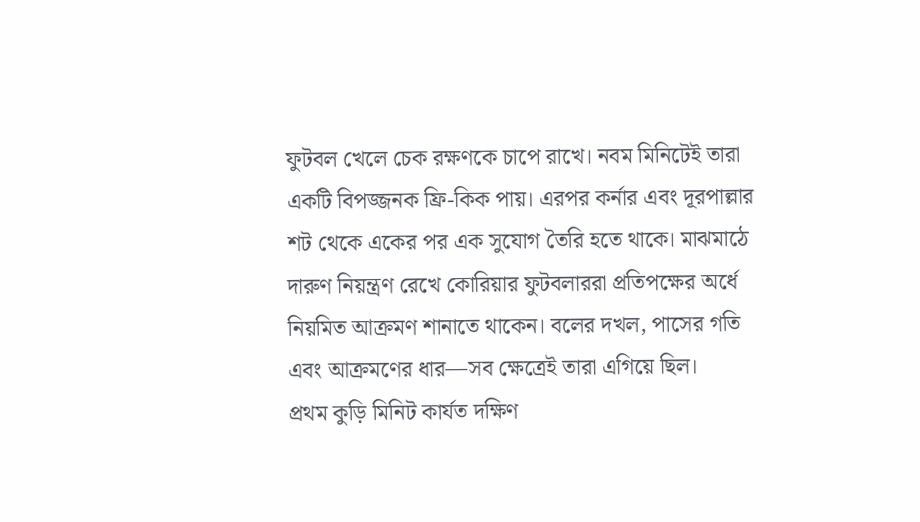ফুটবল খেলে চেক রক্ষণকে চাপে রাখে। নবম মিনিটেই তারা একটি বিপজ্জনক ফ্রি-কিক পায়। এরপর কর্নার এবং দূরপাল্লার শট থেকে একের পর এক সুযোগ তৈরি হতে থাকে। মাঝমাঠে দারুণ নিয়ন্ত্রণ রেখে কোরিয়ার ফুটবলাররা প্রতিপক্ষের অর্ধে নিয়মিত আক্রমণ শানাতে থাকেন। বলের দখল, পাসের গতি এবং আক্রমণের ধার—সব ক্ষেত্রেই তারা এগিয়ে ছিল।
প্রথম কুড়ি মিনিট কার্যত দক্ষিণ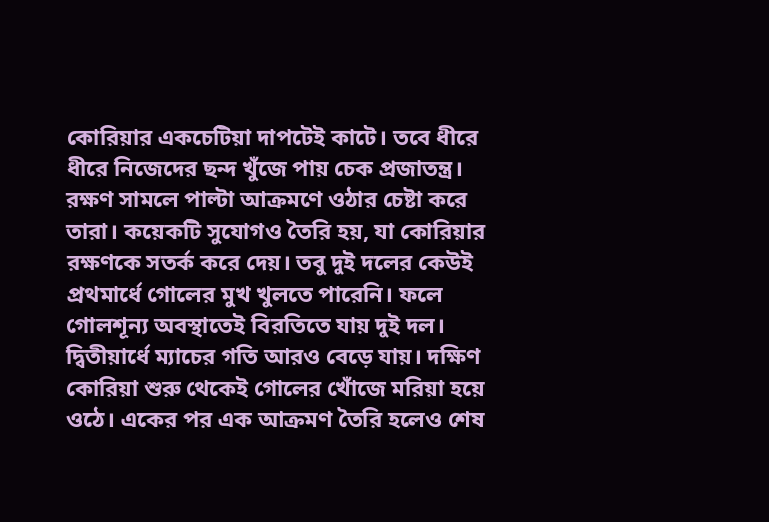কোরিয়ার একচেটিয়া দাপটেই কাটে। তবে ধীরে ধীরে নিজেদের ছন্দ খুঁজে পায় চেক প্রজাতন্ত্র। রক্ষণ সামলে পাল্টা আক্রমণে ওঠার চেষ্টা করে তারা। কয়েকটি সুযোগও তৈরি হয়, যা কোরিয়ার রক্ষণকে সতর্ক করে দেয়। তবু দুই দলের কেউই প্রথমার্ধে গোলের মুখ খুলতে পারেনি। ফলে গোলশূন্য অবস্থাতেই বিরতিতে যায় দুই দল।
দ্বিতীয়ার্ধে ম্যাচের গতি আরও বেড়ে যায়। দক্ষিণ কোরিয়া শুরু থেকেই গোলের খোঁজে মরিয়া হয়ে ওঠে। একের পর এক আক্রমণ তৈরি হলেও শেষ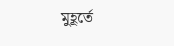মুহূর্তে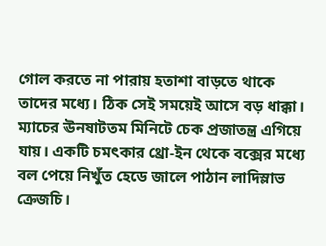গোল করতে না পারায় হতাশা বাড়তে থাকে তাদের মধ্যে। ঠিক সেই সময়েই আসে বড় ধাক্কা। ম্যাচের ঊনষাটতম মিনিটে চেক প্রজাতন্ত্র এগিয়ে যায়। একটি চমৎকার থ্রো-ইন থেকে বক্সের মধ্যে বল পেয়ে নিখুঁত হেডে জালে পাঠান লাদিস্লাভ ক্রেজচি।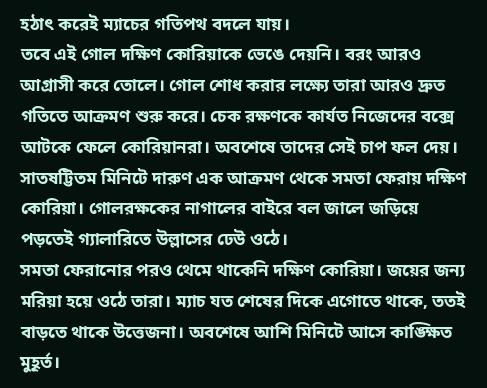হঠাৎ করেই ম্যাচের গতিপথ বদলে যায়।
তবে এই গোল দক্ষিণ কোরিয়াকে ভেঙে দেয়নি। বরং আরও আগ্রাসী করে তোলে। গোল শোধ করার লক্ষ্যে তারা আরও দ্রুত গতিতে আক্রমণ শুরু করে। চেক রক্ষণকে কার্যত নিজেদের বক্সে আটকে ফেলে কোরিয়ানরা। অবশেষে তাদের সেই চাপ ফল দেয়। সাতষট্টিতম মিনিটে দারুণ এক আক্রমণ থেকে সমতা ফেরায় দক্ষিণ কোরিয়া। গোলরক্ষকের নাগালের বাইরে বল জালে জড়িয়ে পড়তেই গ্যালারিতে উল্লাসের ঢেউ ওঠে।
সমতা ফেরানোর পরও থেমে থাকেনি দক্ষিণ কোরিয়া। জয়ের জন্য মরিয়া হয়ে ওঠে তারা। ম্যাচ যত শেষের দিকে এগোতে থাকে, ততই বাড়তে থাকে উত্তেজনা। অবশেষে আশি মিনিটে আসে কাঙ্ক্ষিত মুহূর্ত।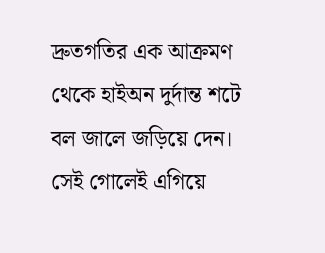দ্রুতগতির এক আক্রমণ থেকে হাইঅন দুর্দান্ত শটে বল জালে জড়িয়ে দেন। সেই গোলেই এগিয়ে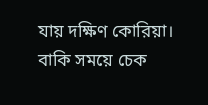যায় দক্ষিণ কোরিয়া।
বাকি সময়ে চেক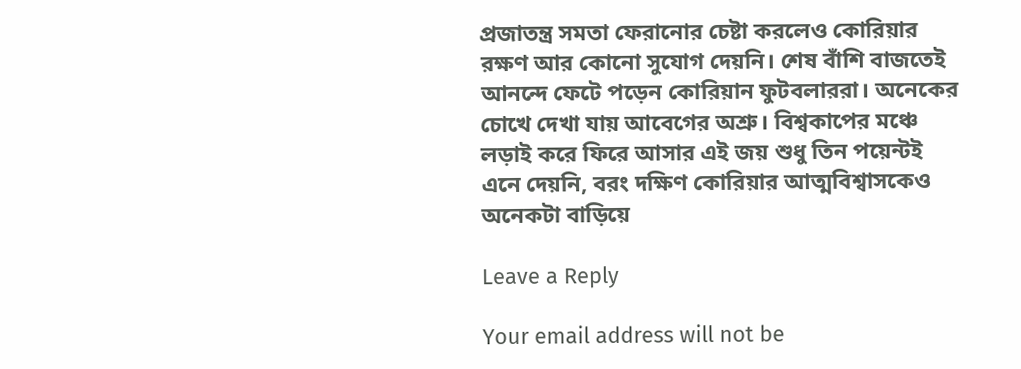প্রজাতন্ত্র সমতা ফেরানোর চেষ্টা করলেও কোরিয়ার রক্ষণ আর কোনো সুযোগ দেয়নি। শেষ বাঁশি বাজতেই আনন্দে ফেটে পড়েন কোরিয়ান ফুটবলাররা। অনেকের চোখে দেখা যায় আবেগের অশ্রু। বিশ্বকাপের মঞ্চে লড়াই করে ফিরে আসার এই জয় শুধু তিন পয়েন্টই এনে দেয়নি, বরং দক্ষিণ কোরিয়ার আত্মবিশ্বাসকেও অনেকটা বাড়িয়ে

Leave a Reply

Your email address will not be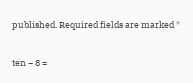published. Required fields are marked *

ten − 8 =